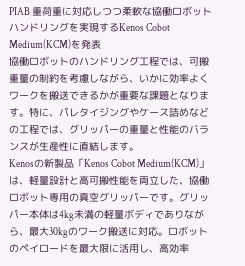PIAB 重荷重に対応しつつ柔軟な協働ロボットハンドリングを実現するKenos Cobot Medium(KCM)を発表
協働ロボットのハンドリング工程では、可搬重量の制約を考慮しながら、いかに効率よくワークを搬送できるかが重要な課題となります。特に、パレタイジングやケース詰めなどの工程では、グリッパーの重量と性能のバランスが生産性に直結します。
Kenosの新製品「Kenos Cobot Medium(KCM)」は、軽量設計と高可搬性能を両立した、協働ロボット専用の真空グリッパーです。グリッパー本体は4kg未満の軽量ボディでありながら、最大30kgのワーク搬送に対応。ロボットのペイロードを最大限に活用し、高効率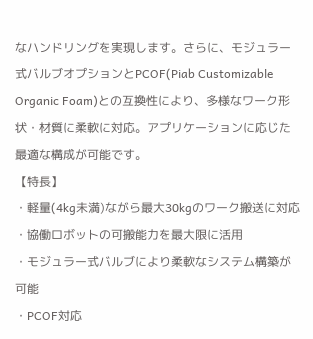なハンドリングを実現します。さらに、モジュラー式バルブオプションとPCOF(Piab Customizable Organic Foam)との互換性により、多様なワーク形状・材質に柔軟に対応。アプリケーションに応じた最適な構成が可能です。
【特長】
・軽量(4kg未満)ながら最大30kgのワーク搬送に対応
・協働ロボットの可搬能力を最大限に活用
・モジュラー式バルブにより柔軟なシステム構築が可能
・PCOF対応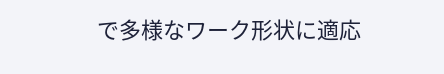で多様なワーク形状に適応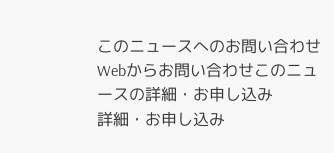このニュースへのお問い合わせ
Webからお問い合わせこのニュースの詳細・お申し込み
詳細・お申し込み